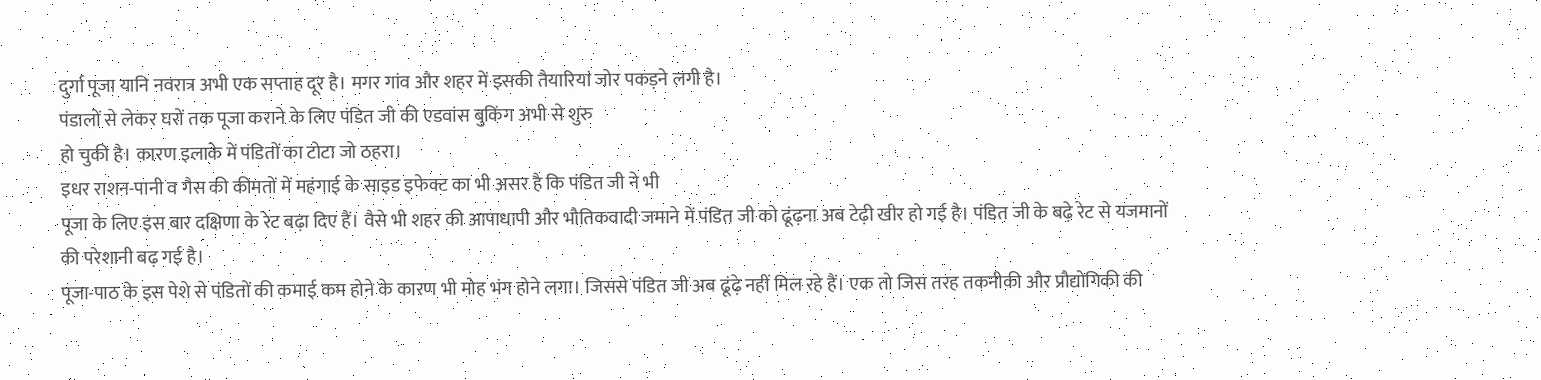दुर्गा पूजा यानि नवरात्र अभी एक सप्ताह दूर है। मगर गांव और शहर में इसकी तैयारियां जोर पकड़ने लगी है।
पंडालों से लेकर घरों तक पूजा कराने के लिए पंडित जी की एडवांस बुकिंग अभी से शुरु
हो चुकी है। कारण इलाके में पंडितों का टोटा जो ठहरा।
इधर राशन-पानी व गैस की कीमतों में महंगाई के साइड इफेक्ट का भी असर है कि पंडित जी ने भी
पूजा के लिए इस बार दक्षिणा के रेट बढ़ा दिए हैं। वैसे भी शहर की आपाधापी और भौतिकवादी जमाने में पंडित जी को ढूंढ़ना अब टेढ़ी खीर हो गई है। पंडित जी के बढ़े रेट से यजमानों की परेशानी बढ़ गई है।
पूजा-पाठ के इस पेशे से पंडितों की कमाई कम होने के कारण भी मोह भंग होने लगा। जिससे पंडित जी अब ढूंढ़े नहीं मिल रहे हैं। एक तो जिस तरह तकनीकी और प्रौद्योगिकी की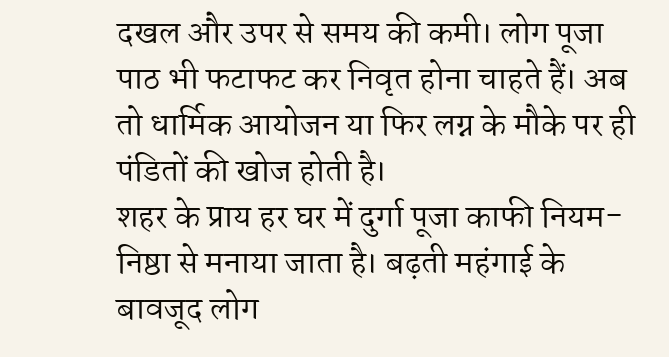दखल और उपर से समय की कमी। लोग पूजा पाठ भी फटाफट कर निवृत होना चाहते हैं। अब तो धार्मिक आयोजन या फिर लग्न के मौके पर ही पंडितों की खोज होती है।
शहर के प्राय हर घर में दुर्गा पूजा काफी नियम-निष्ठा से मनाया जाता है। बढ़ती महंगाई के बावजूद लोग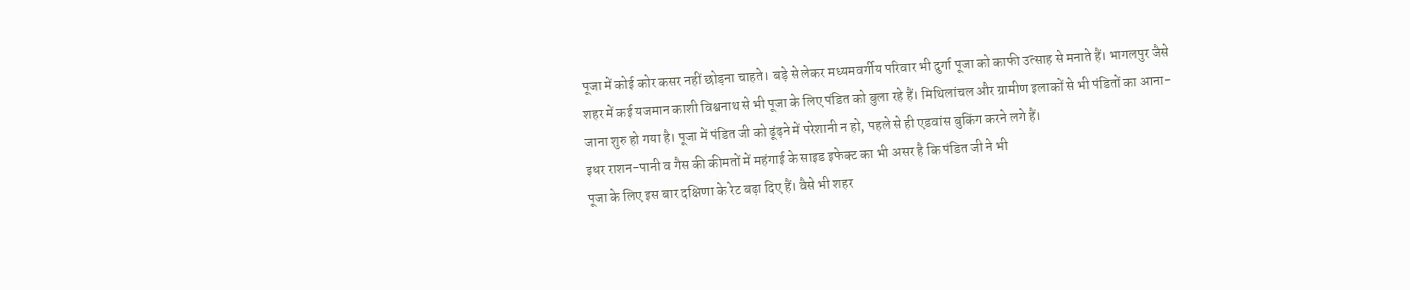पूजा में कोई कोर कसर नहीं छोड़ना चाहते। बड़े से लेकर मध्यमवर्गीय परिवार भी दुर्गा पूजा को काफी उत्साह से मनाते हैं। भागलपुर जैसे शहर में कई यजमान काशी विश्वनाथ से भी पूजा के लिए पंडित को बुला रहे हैं। मिथिलांचल और ग्रामीण इलाकों से भी पंडितों का आना-जाना शुरु हो गया है। पूजा में पंडित जी को ढूंढ़ने में परेशानी न हो, पहले से ही एडवांस बुकिंग करने लगे हैं।
इधर राशन-पानी व गैस की कीमतों में महंगाई के साइड इफेक्ट का भी असर है कि पंडित जी ने भी
पूजा के लिए इस बार दक्षिणा के रेट बढ़ा दिए हैं। वैसे भी शहर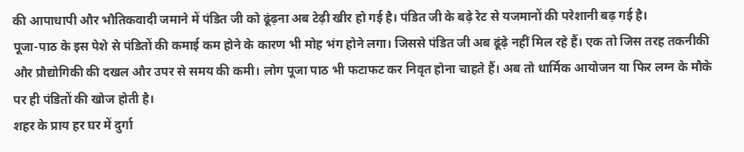की आपाधापी और भौतिकवादी जमाने में पंडित जी को ढूंढ़ना अब टेढ़ी खीर हो गई है। पंडित जी के बढ़े रेट से यजमानों की परेशानी बढ़ गई है।
पूजा-पाठ के इस पेशे से पंडितों की कमाई कम होने के कारण भी मोह भंग होने लगा। जिससे पंडित जी अब ढूंढ़े नहीं मिल रहे हैं। एक तो जिस तरह तकनीकी और प्रौद्योगिकी की दखल और उपर से समय की कमी। लोग पूजा पाठ भी फटाफट कर निवृत होना चाहते हैं। अब तो धार्मिक आयोजन या फिर लग्न के मौके पर ही पंडितों की खोज होती है।
शहर के प्राय हर घर में दुर्गा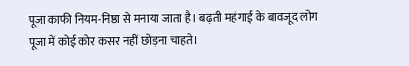पूजा काफी नियम-निष्ठा से मनाया जाता है। बढ़ती महंगाई के बावजूद लोग पूजा में कोई कोर कसर नहीं छोड़ना चाहते।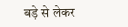बड़े से लेकर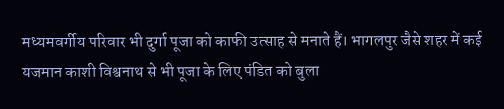मध्यमवर्गीय परिवार भी दुर्गा पूजा को काफी उत्साह से मनाते हैं। भागलपुर जैसे शहर में कई यजमान काशी विश्वनाथ से भी पूजा के लिए पंडित को बुला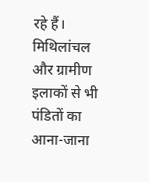रहे हैं। मिथिलांचल और ग्रामीण इलाकों से भी पंडितों का आना-जाना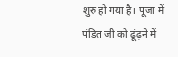शुरु हो गया है। पूजा में पंडित जी को ढूंढ़ने में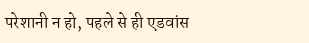परेशानी न हो, पहले से ही एडवांस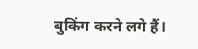बुकिंग करने लगे हैं।